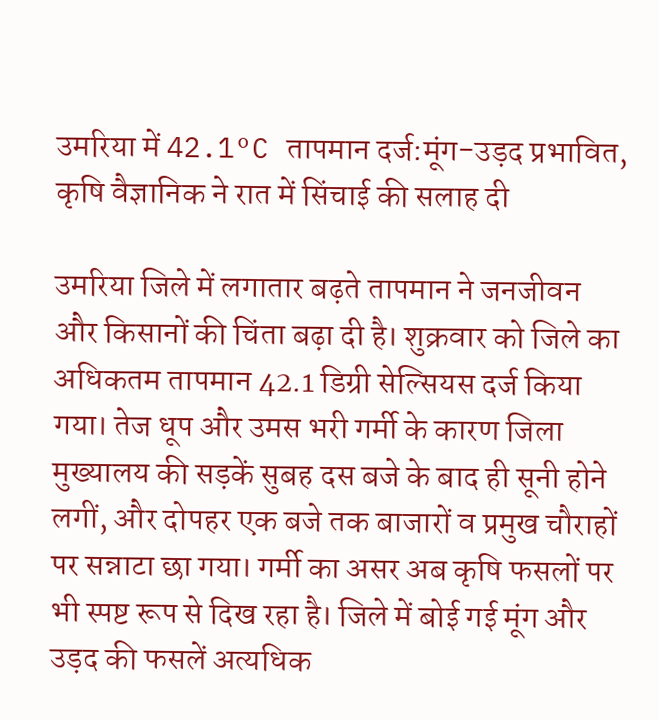उमरिया में 42.1°C तापमान दर्ज:मूंग-उड़द प्रभावित, कृषि वैज्ञानिक ने रात में सिंचाई की सलाह दी

उमरिया जिले में लगातार बढ़ते तापमान ने जनजीवन और किसानों की चिंता बढ़ा दी है। शुक्रवार को जिले का अधिकतम तापमान 42.1 डिग्री सेल्सियस दर्ज किया गया। तेज धूप और उमस भरी गर्मी के कारण जिला मुख्यालय की सड़कें सुबह दस बजे के बाद ही सूनी होने लगीं, और दोपहर एक बजे तक बाजारों व प्रमुख चौराहों पर सन्नाटा छा गया। गर्मी का असर अब कृषि फसलों पर भी स्पष्ट रूप से दिख रहा है। जिले में बोई गई मूंग और उड़द की फसलें अत्यधिक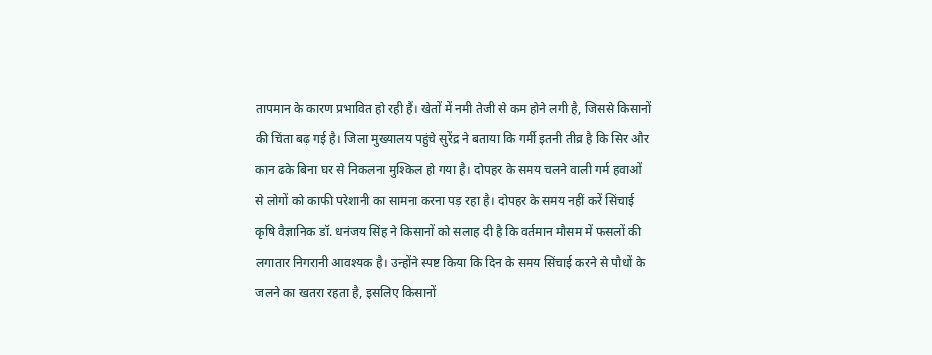तापमान के कारण प्रभावित हो रही हैं। खेतों में नमी तेजी से कम होने लगी है, जिससे किसानों की चिंता बढ़ गई है। जिला मुख्यालय पहुंचे सुरेंद्र ने बताया कि गर्मी इतनी तीव्र है कि सिर और कान ढके बिना घर से निकलना मुश्किल हो गया है। दोपहर के समय चलने वाली गर्म हवाओं से लोगों को काफी परेशानी का सामना करना पड़ रहा है। दोपहर के समय नहीं करें सिंचाई कृषि वैज्ञानिक डॉ. धनंजय सिंह ने किसानों को सलाह दी है कि वर्तमान मौसम में फसलों की लगातार निगरानी आवश्यक है। उन्होंने स्पष्ट किया कि दिन के समय सिंचाई करने से पौधों के जलने का खतरा रहता है, इसलिए किसानों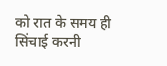को रात के समय ही सिंचाई करनी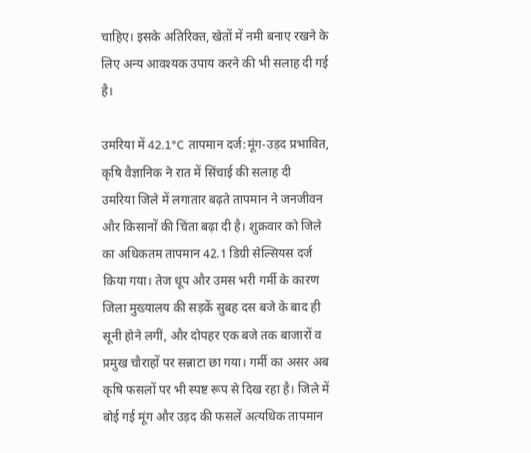चाहिए। इसके अतिरिक्त, खेतों में नमी बनाए रखने के लिए अन्य आवश्यक उपाय करने की भी सलाह दी गई है।

उमरिया में 42.1°C तापमान दर्ज:मूंग-उड़द प्रभावित, कृषि वैज्ञानिक ने रात में सिंचाई की सलाह दी
उमरिया जिले में लगातार बढ़ते तापमान ने जनजीवन और किसानों की चिंता बढ़ा दी है। शुक्रवार को जिले का अधिकतम तापमान 42.1 डिग्री सेल्सियस दर्ज किया गया। तेज धूप और उमस भरी गर्मी के कारण जिला मुख्यालय की सड़कें सुबह दस बजे के बाद ही सूनी होने लगीं, और दोपहर एक बजे तक बाजारों व प्रमुख चौराहों पर सन्नाटा छा गया। गर्मी का असर अब कृषि फसलों पर भी स्पष्ट रूप से दिख रहा है। जिले में बोई गई मूंग और उड़द की फसलें अत्यधिक तापमान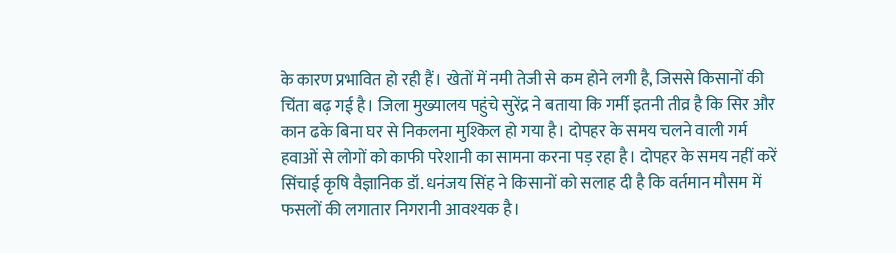के कारण प्रभावित हो रही हैं। खेतों में नमी तेजी से कम होने लगी है, जिससे किसानों की चिंता बढ़ गई है। जिला मुख्यालय पहुंचे सुरेंद्र ने बताया कि गर्मी इतनी तीव्र है कि सिर और कान ढके बिना घर से निकलना मुश्किल हो गया है। दोपहर के समय चलने वाली गर्म हवाओं से लोगों को काफी परेशानी का सामना करना पड़ रहा है। दोपहर के समय नहीं करें सिंचाई कृषि वैज्ञानिक डॉ. धनंजय सिंह ने किसानों को सलाह दी है कि वर्तमान मौसम में फसलों की लगातार निगरानी आवश्यक है।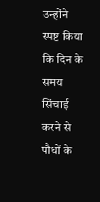उन्होंने स्पष्ट किया कि दिन के समय सिंचाई करने से पौधों के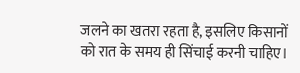जलने का खतरा रहता है, इसलिए किसानों को रात के समय ही सिंचाई करनी चाहिए।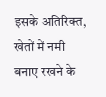इसके अतिरिक्त, खेतों में नमी बनाए रखने के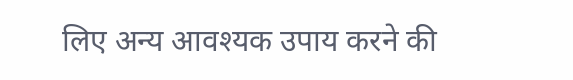लिए अन्य आवश्यक उपाय करने की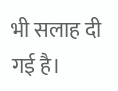भी सलाह दी गई है।